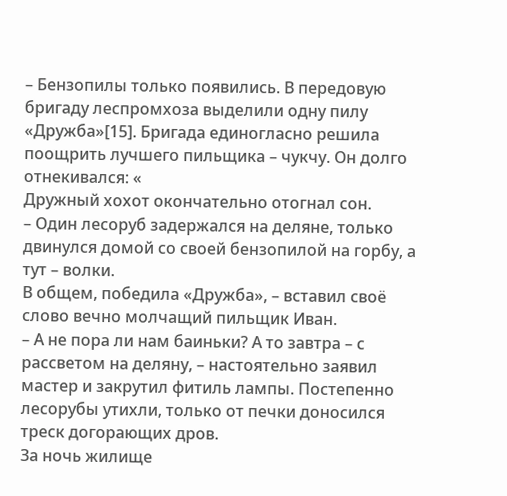– Бензопилы только появились. В передовую бригаду леспромхоза выделили одну пилу «Дружба»[15]. Бригада единогласно решила поощрить лучшего пильщика – чукчу. Он долго отнекивался: «
Дружный хохот окончательно отогнал сон.
– Один лесоруб задержался на деляне, только двинулся домой со своей бензопилой на горбу, а тут – волки.
В общем, победила «Дружба», – вставил своё слово вечно молчащий пильщик Иван.
– А не пора ли нам баиньки? А то завтра – с рассветом на деляну, – настоятельно заявил мастер и закрутил фитиль лампы. Постепенно лесорубы утихли, только от печки доносился треск догорающих дров.
За ночь жилище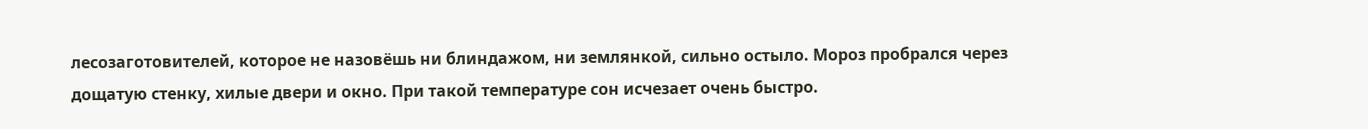лесозаготовителей, которое не назовёшь ни блиндажом, ни землянкой, сильно остыло. Мороз пробрался через дощатую стенку, хилые двери и окно. При такой температуре сон исчезает очень быстро.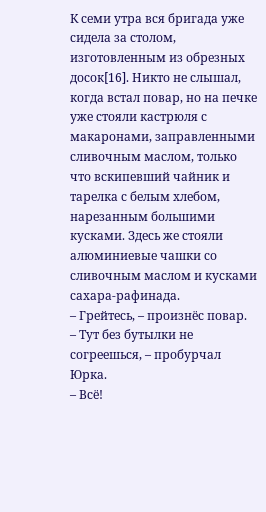К семи утра вся бригада уже сидела за столом, изготовленным из обрезных досок[16]. Никто не слышал, когда встал повар, но на печке уже стояли кастрюля с макаронами, заправленными сливочным маслом, только что вскипевший чайник и тарелка с белым хлебом, нарезанным большими кусками. Здесь же стояли алюминиевые чашки со сливочным маслом и кусками сахара-рафинада.
– Грейтесь, – произнёс повар.
– Тут без бутылки не согреешься, – пробурчал Юрка.
– Всё!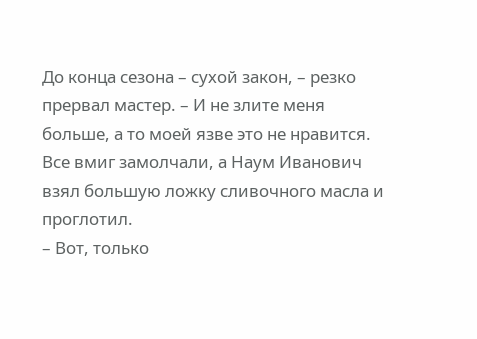До конца сезона – сухой закон, – резко прервал мастер. – И не злите меня больше, а то моей язве это не нравится.
Все вмиг замолчали, а Наум Иванович взял большую ложку сливочного масла и проглотил.
– Вот, только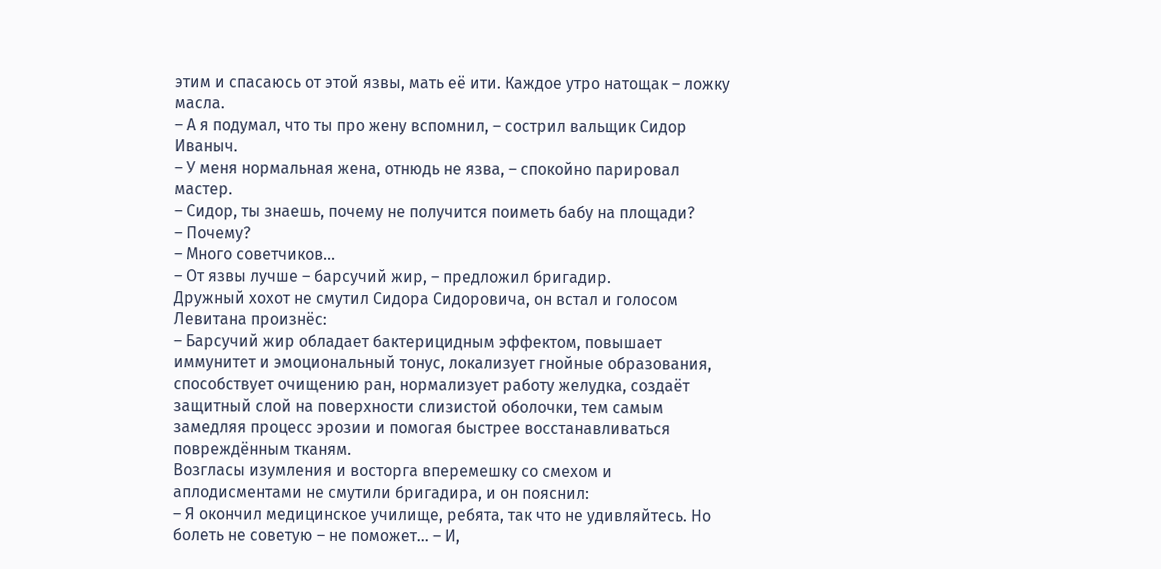этим и спасаюсь от этой язвы, мать её ити. Каждое утро натощак – ложку масла.
– А я подумал, что ты про жену вспомнил, – сострил вальщик Сидор Иваныч.
– У меня нормальная жена, отнюдь не язва, – спокойно парировал мастер.
– Сидор, ты знаешь, почему не получится поиметь бабу на площади?
– Почему?
– Много советчиков…
– От язвы лучше – барсучий жир, – предложил бригадир.
Дружный хохот не смутил Сидора Сидоровича, он встал и голосом Левитана произнёс:
– Барсучий жир обладает бактерицидным эффектом, повышает иммунитет и эмоциональный тонус, локализует гнойные образования, способствует очищению ран, нормализует работу желудка, создаёт защитный слой на поверхности слизистой оболочки, тем самым замедляя процесс эрозии и помогая быстрее восстанавливаться повреждённым тканям.
Возгласы изумления и восторга вперемешку со смехом и аплодисментами не смутили бригадира, и он пояснил:
– Я окончил медицинское училище, ребята, так что не удивляйтесь. Но болеть не советую – не поможет… – И,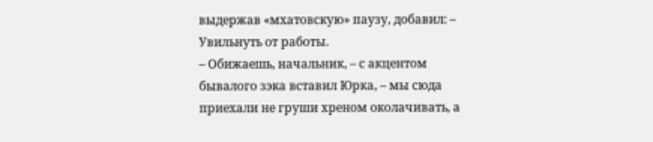выдержав «мхатовскую» паузу, добавил: – Увильнуть от работы.
– Обижаешь, начальник, – с акцентом бывалого зэка вставил Юрка, – мы сюда приехали не груши хреном околачивать, а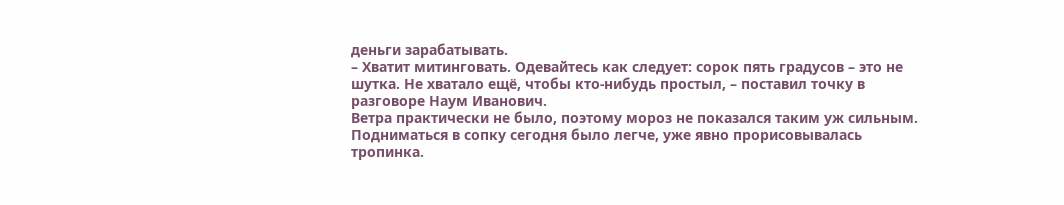деньги зарабатывать.
– Хватит митинговать. Одевайтесь как следует: сорок пять градусов – это не шутка. Не хватало ещё, чтобы кто-нибудь простыл, – поставил точку в разговоре Наум Иванович.
Ветра практически не было, поэтому мороз не показался таким уж сильным. Подниматься в сопку сегодня было легче, уже явно прорисовывалась тропинка.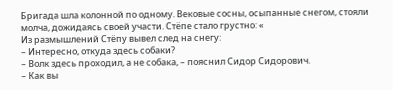Бригада шла колонной по одному. Вековые сосны, осыпанные снегом, стояли молча, дожидаясь своей участи. Стёпе стало грустно: «
Из размышлений Стёпу вывел след на снегу:
– Интересно, откуда здесь собаки?
– Волк здесь проходил, а не собака, – пояснил Сидор Сидорович.
– Как вы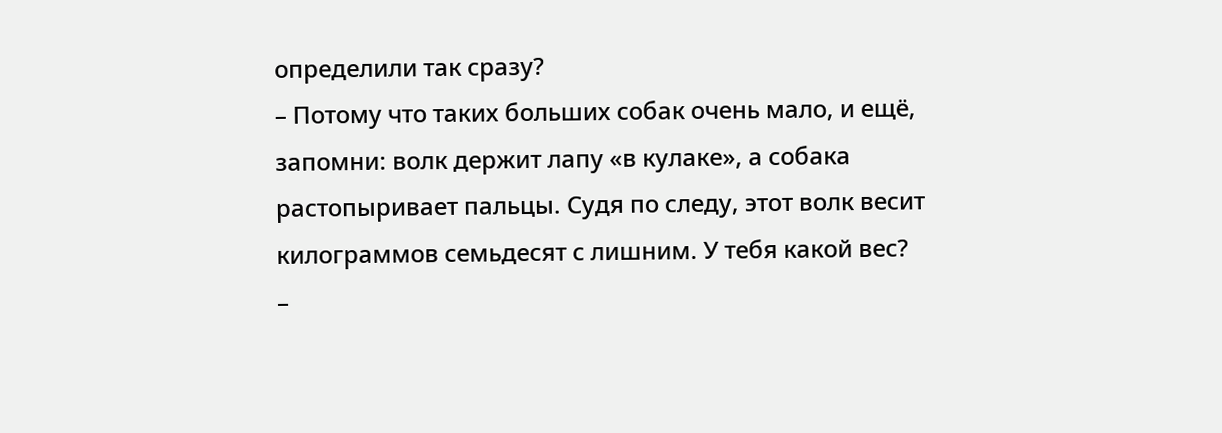определили так сразу?
– Потому что таких больших собак очень мало, и ещё, запомни: волк держит лапу «в кулаке», а собака растопыривает пальцы. Судя по следу, этот волк весит килограммов семьдесят с лишним. У тебя какой вес?
–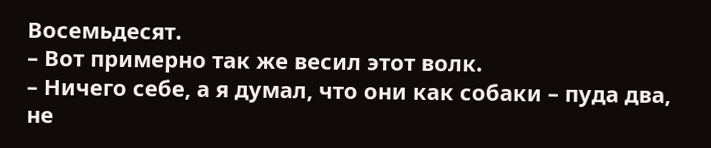Восемьдесят.
– Вот примерно так же весил этот волк.
– Ничего себе, а я думал, что они как собаки – пуда два, не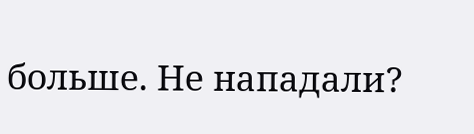больше. Не нападали?